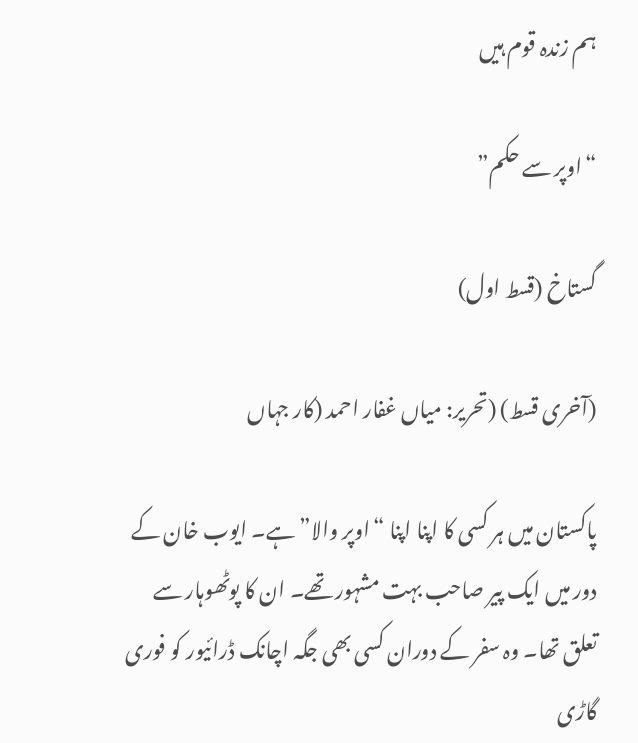ہم زندہ قوم ہیں

“اوپر سے حکم”

گستاخ (قسط اول)

(آخری قسط) (تحریر: میاں غفار احمد (کار جہاں

پاکستان میں ہر کسی کا اپنا اپنا “اوپر والا” ہے۔ ایوب خان کے دور میں ایک پیر صاحب بہت مشہور تھے۔ ان کا پوٹھوہار سے تعلق تھا۔ وہ سفر کے دوران کسی بھی جگہ اچانک ڈرائیور کو فوری گاڑی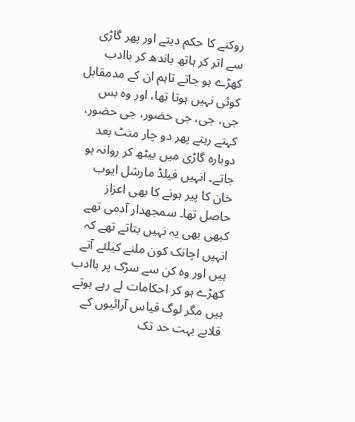روکنے کا حکم دیتے اور پھر گاڑی سے اتر کر ہاتھ باندھ کر باادب کھڑے ہو جاتے تاہم ان کے مدمقابل کوئی نہیں ہوتا تھا، اور وہ بس جی، جی، جی حضور، جی حضور، کہتے رہتے پھر دو چار منٹ بعد دوبارہ گاڑی میں بیٹھ کر روانہ ہو جاتے۔ انہیں فیلڈ مارشل ایوب خان کا پیر ہونے کا بھی اعزاز حاصل تھا۔ سمجھدار آدمی تھے کبھی بھی یہ نہیں بتاتے تھے کہ انہیں اچانک کون ملنے کیلئے آتے ہیں اور وہ کن سے سڑک پر باادب کھڑے ہو کر احکامات لے رہے ہوتے ہیں مگر لوگ قیاس آرائیوں کے قلابے بہت حد تک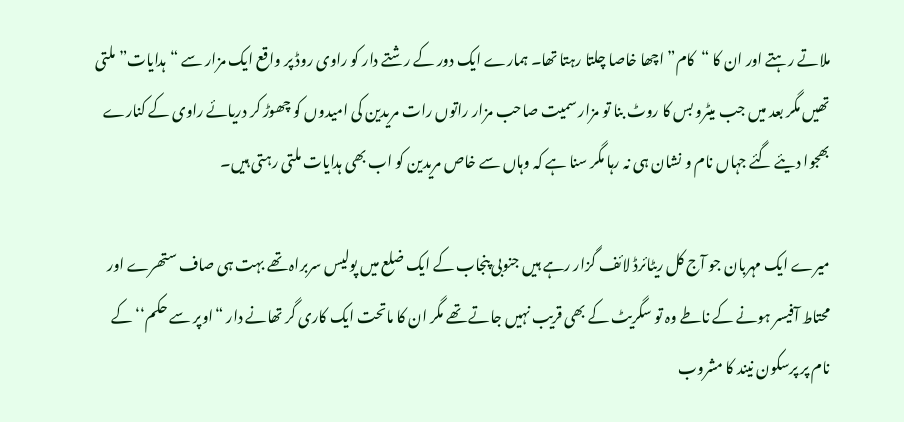ملاتے رہتے اور ان کا “کام” اچھا خاصا چلتا رہتا تھا۔ ہمارے ایک دور کے رشتے دار کو راوی روڈ پر واقع ایک مزار سے “ہدایات” ملتی تھیں مگر بعد میں جب میٹرو بس کا روٹ بنا تو مزار سمیت صاحب مزار راتوں رات مریدین کی امیدوں کو چھوڑ کر دریائے راوی کے کنارے بھجوا دیئے گئے جہاں نام و نشان ہی نہ رہا مگر سنا ہے کہ وہاں سے خاص مریدین کو اب بھی ہدایات ملتی رہتی ہیں۔

میرے ایک مہربان جو آج کل ریٹائرڈ لائف گزار رہے ہیں جنوبی پنجاب کے ایک ضلع میں پولیس سربراہ تھے بہت ہی صاف ستھرے اور محتاط آفیسر ہونے کے ناطے وہ تو سگریٹ کے بھی قریب نہیں جاتے تھے مگر ان کا ماتحت ایک کاری گر تھانے دار “اوپر سے حکم‘‘ کے نام پر پرسکون نیند کا مشروب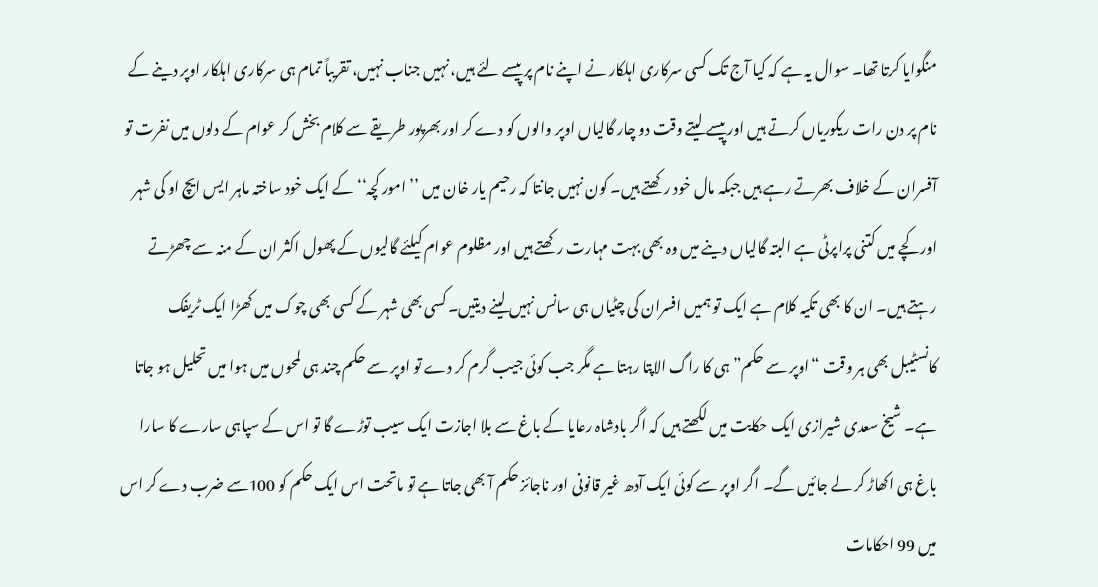منگوایا کرتا تھا۔ سوال یہ ہے کہ کیا آج تک کسی سرکاری اہلکار نے اپنے نام پر پیسے لئے ہیں، نہیں جناب نہیں، تقریباً تمام ہی سرکاری اہلکار اوپر دینے کے نام پر دن رات ریکوریاں کرتے ہیں اور پیسے لیتے وقت دو چار گالیاں اوپر والوں کو دے کر اور بھرپور طریقے سے کلام بخش کر عوام کے دلوں میں نفرت تو آفسران کے خلاف بھرتے رہے ہیں جبکہ مال خود رکھتے ہیں۔ کون نہیں جانتا کہ رحیم یار خان میں ’’ امور کچہ‘‘ کے ایک خود ساختہ ماہر ایس ایچ او کی شہر اور کچے میں کتنی پراپرٹی ہے البتہ گالیاں دینے میں وہ بھی بہت مہارت رکھتے ہیں اور مظلوم عوام کیلئے گالیوں کے پھول اکثر ان کے منہ سے چھڑتے رہتے ہیں۔ ان کا بھی تکیہ کلام ہے ایک تو ہمیں افسران کی چٹیاں ہی سانس نہیں لینے دیتیں۔ کسی بھی شہر کے کسی بھی چوک میں کھڑا ایک ٹریفک کانسٹیبل بھی ہر وقت “اوپر سے حکم” ہی کا راگ الاپتا رہتا ہے مگر جب کوئی جیب گرم کر دے تو اوپر سے حکم چند ہی لمحوں میں ہوا میں تحلیل ہو جاتا ہے۔ شیخ سعدی شیرازی ایک حکایت میں لکھتے ہیں کہ اگر بادشاہ رعایا کے باغ سے بلا اجازت ایک سیب توڑے گا تو اس کے سپاہی سارے کا سارا باغ ہی اکھاڑ کر لے جائیں گے۔ اگر اوپر سے کوئی ایک آدھ غیر قانونی اور ناجائز حکم آ بھی جاتا ہے تو ماتحت اس ایک حکم کو 100سے ضرب دے کر اس میں 99 احکامات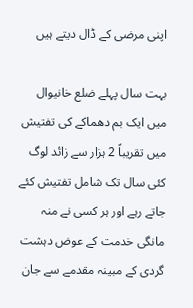اپنی مرضی کے ڈال دیتے ہیں

بہت سال پہلے ضلع خانیوال میں ایک بم دھماکے کی تفتیش میں تقریباً 2 ہزار سے زائد لوگ کئی سال تک شامل تفتیش کئے جاتے رہے اور ہر کسی نے منہ مانگی خدمت کے عوض دہشت گردی کے مبینہ مقدمے سے جان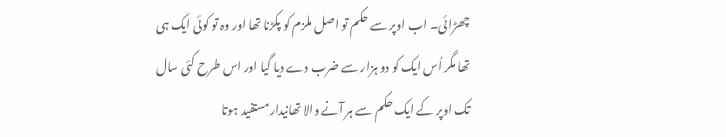چھڑائی۔ اب اوپر سے حکم تو اصل ملزم کو پکڑنا تھا اور وہ تو کوئی ایک ہی تھا مگر اُس ایک کو دو ہزار سے ضرب دے دیا گیا اور اس طرح کئی سال تک اوپر کے ایک حکم سے ہر آنے والا تھانیدار مستفید ہوتا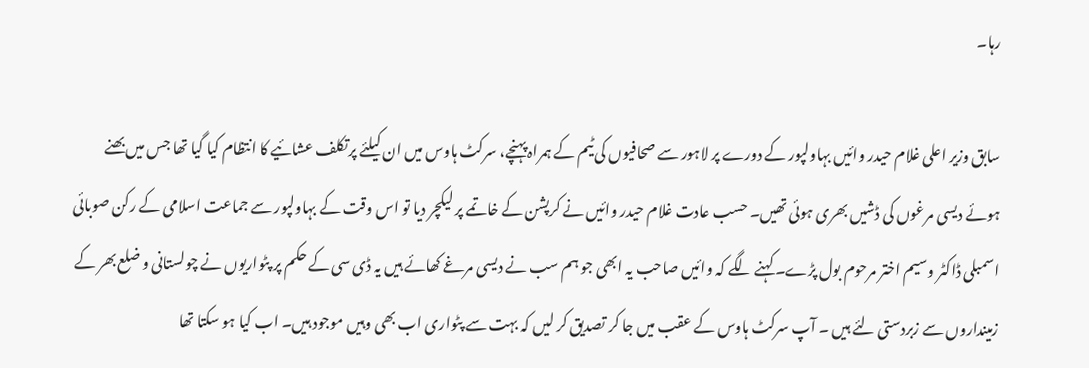رہا۔

سابق وزیر اعلی غلام حیدر وائیں بہاولپور کے دورے پر لاہور سے صحافیوں کی ٹیم کے ہمراہ پہنچے، سرکٹ ہاوس میں ان کیلئے پرتکلف عشائیے کا انتظام کیا گیا تھا جس میں بھنے ہوئے دیسی مرغوں کی ڈشیں بھری ہوئی تھیں۔ حسب عادت غلام حیدر وائیں نے کرپشن کے خاتمے پر لیکچر دیا تو اس وقت کے بہاولپور سے جماعت اسلامی کے رکن صوبائی اسمبلی ڈاکٹر وسیم اختر مرحوم بول پڑے۔ کہنے لگے کہ وائیں صاحب یہ ابھی جو ہم سب نے دیسی مرغے کھائے ہیں یہ ڈی سی کے حکم پر پٹواریوں نے چولستانی و ضلع بھر کے زمینداروں سے زبردستی لئے ہیں ۔ آپ سرکٹ ہاوس کے عقب میں جا کر تصدیق کر لیں کہ بہت سے پٹواری اب بھی وہیں موجود ہیں۔ اب کیا ہو سکتا تھا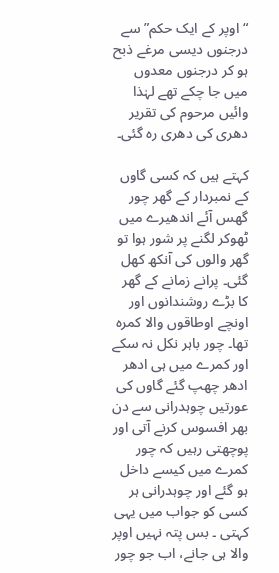“اوپر کے ایک حکم” سے درجنوں دیسی مرغے ذبح ہو کر درجنوں معدوں میں جا چکے تھے لہٰذا وائیں مرحوم کی تقریر دھری کی دھری رہ گئی۔

کہتے ہیں کہ کسی گاوں کے نمبردار کے گھر چور گھس آئے اندھیرے میں ٹھوکر لگنے پر شور ہوا تو گھر والوں کی آنکھ کھل گئی۔ پرانے زمانے کے گھر کا بڑے روشندانوں اور اونچے اوطاقوں والا کمرہ تھا۔ چور باہر نکل نہ سکے اور کمرے میں ہی ادھر ادھر چھپ گئے گاوں کی عورتیں چوہدرانی سے دن بھر افسوس کرنے آتی اور پوچھتی رہیں کہ چور کمرے میں کیسے داخل ہو گئے اور چوہدرانی ہر کسی کو جواب میں یہی کہتی ۔ بس پتہ نہیں اوپر والا ہی جانے، اب جو چور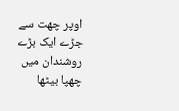اوپر چھت سے جڑے ایک بڑے روشندان میں چھپا بیٹھا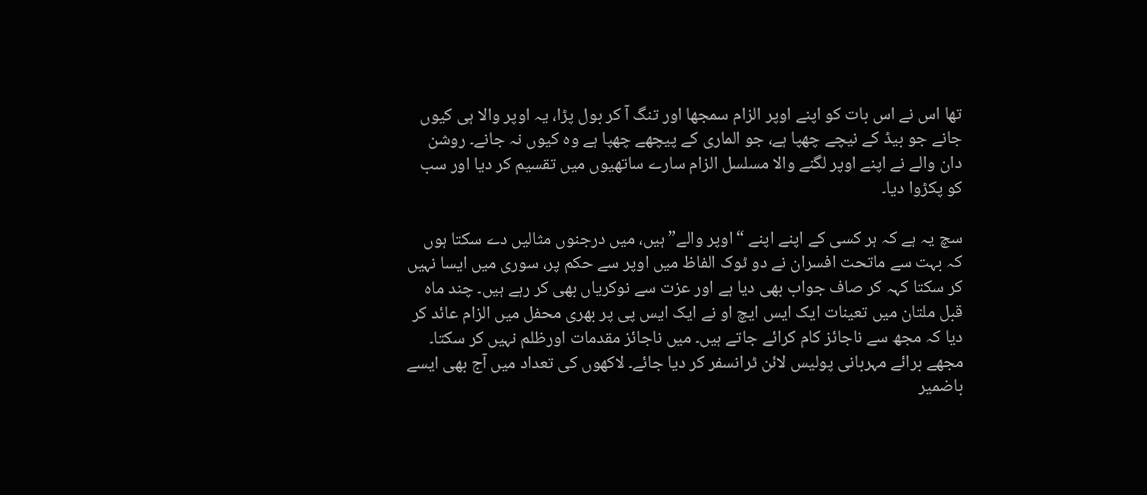تھا اس نے اس بات کو اپنے اوپر الزام سمجھا اور تنگ آ کر بول پڑا، یہ اوپر والا ہی کیوں جانے جو بیڈ کے نیچے چھپا ہے، جو الماری کے پیچھے چھپا ہے وہ کیوں نہ جانے۔ روشن دان والے نے اپنے اوپر لگنے والا مسلسل الزام سارے ساتھیوں میں تقسیم کر دیا اور سب کو پکڑوا دیا۔

سچ یہ ہے کہ ہر کسی کے اپنے اپنے “اوپر والے” ہیں، میں درجنوں مثالیں دے سکتا ہوں کہ بہت سے ماتحت افسران نے دو ٹوک الفاظ میں اوپر سے حکم پر، سوری میں ایسا نہیں کر سکتا کہہ کر صاف جواب بھی دیا ہے اور عزت سے نوکریاں بھی کر رہے ہیں۔ چند ماہ قبل ملتان میں تعینات ایک ایس ایچ او نے ایک ایس پی پر بھری محفل میں الزام عائد کر دیا کہ مجھ سے ناجائز کام کرائے جاتے ہیں۔ میں ناجائز مقدمات اورظلم نہیں کر سکتا۔ مجھے برائے مہربانی پولیس لائن ٹرانسفر کر دیا جائے۔ لاکھوں کی تعداد میں آج بھی ایسے باضمیر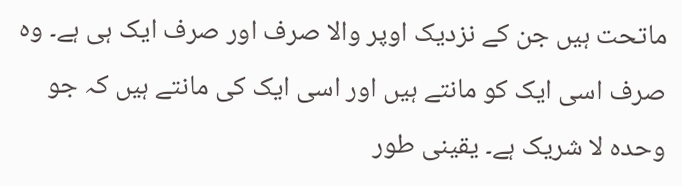ماتحت ہیں جن کے نزدیک اوپر والا صرف اور صرف ایک ہی ہے۔ وہ صرف اسی ایک کو مانتے ہیں اور اسی ایک کی مانتے ہیں کہ جو وحدہ لا شریک ہے۔ یقینی طور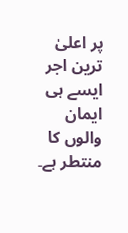پر اعلیٰ ترین اجر ایسے ہی ایمان والوں کا منتطر ہے۔